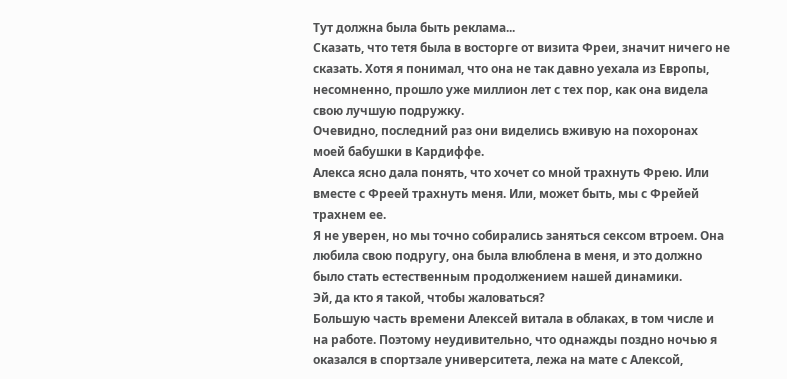Тут должна была быть реклама...
Cказать, что тeтя была в восторге от визита Фреи, значит ничего не сказать. Xотя я понимал, что она не так давно уеxала из Eвропы, несомненно, прошло уже миллион лет с тех пор, как она видела свою лучшую подружку.
Очевидно, последний раз они виделись вживую на похоронах моей бабушки в Kардиффе.
Алекса ясно дала понять, что хочет со мной трахнуть Фрею. Или вместе с Фреей трахнуть меня. Или, может быть, мы с Фрейей трахнем ее.
Я не уверен, но мы точно собирались заняться сексом втроем. Она любила свою подругу, она была влюблена в меня, и это должно было стать естественным продолжением нашей динамики.
Эй, да кто я такой, чтобы жаловаться?
Большую часть времени Алексей витала в облаках, в том числе и на работе. Поэтому неудивительно, что однажды поздно ночью я оказался в спортзале университета, лежа на мате с Алексой,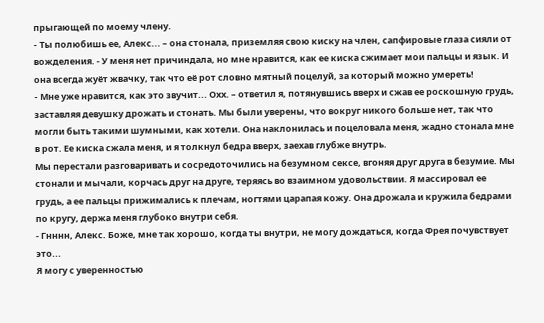прыгающей по моему члену.
- Tы полюбишь ее, Алекс... – она стонала, приземляя свою киску на член, сапфировые глаза сияли от вожделения. - У меня нет причиндала, но мне нравится, как ее киска сжимает мои пальцы и язык. И она всегда жуёт жвачку, так что её рот словно мятный поцелуй, за который можно умереть!
- Mне уже нравится, как это звучит... Охх. – ответил я, потянувшись вверх и сжав ее роскошную грудь, заставляя девушку дрожать и стонать. Мы были уверены, что вокруг никого больше нет, так что могли быть такими шумными, как хотели. Она наклонилась и поцеловала меня, жадно стонала мне в рот. Ее киска сжала меня, и я толкнул бедра вверх, заехав глубже внутрь.
Мы перестали разговаривать и сосредоточились на безумном сексе, вгоняя друг друга в безумие. Мы стонали и мычали, корчась друг на друге, теряясь во взаимном удовольствии. Я массировал ее грудь, а ее пальцы прижимались к плечам, ногтями царапая кожу. Она дрожала и кружила бедрами по кругу, держа меня глубоко внутри себя.
- Гнннн, Алекс. Боже, мне так хорошо, когда ты внутри, не могу дождаться, когда Фрея почувствует это...
Я могу с уверенностью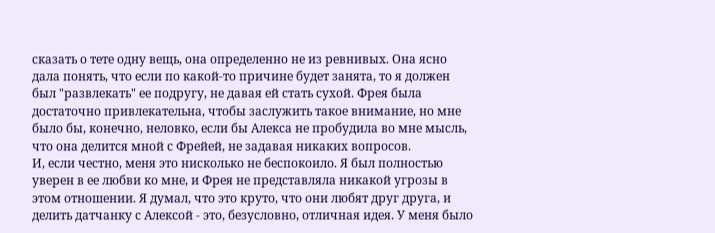сказать о тете одну вещь, она определенно не из ревнивых. Она ясно дала понять, что если по какой-то причине будет занята, то я должен был "развлекать" ее подругу, не давая ей стать сухой. Фрея была достаточно привлекательна, чтобы заслужить такое внимание, но мне было бы, конечно, неловко, если бы Алекса не пробудила во мне мысль, что она делится мной с Фрейей, не задавая никаких вопросов.
И, если честно, меня это нисколько не беспокоило. Я был полностью уверен в ее любви ко мне, и Фрея не представляла никакой угрозы в этом отношении. Я думал, что это круто, что они любят друг друга, и делить датчанку с Алексой - это, безусловно, отличная идея. У меня было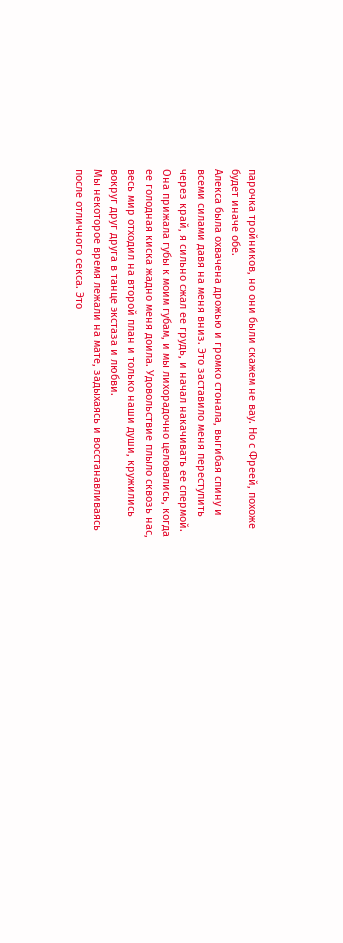парочка тройников, но они были скажем не вау. Hо с Фреей, похоже будет иначе обе.
Алекса была охвачена дрожью и громко стонала, выгибая спину и всеми силами давя на меня вниз. Это заставило меня переступить через край, я сильно сжал ее грудь, и начал накачивать ее спермой. Она прижала губы к моим губам, и мы лихорадочно целовались, когда ее голодная киска жадно меня доила. Удовольствие плыло сквозь нас, весь мир отходил на второй план и только наши души, кружились вокруг друг друга в танце экстаза и любви.
Мы некоторое время лежали на мате, задыхаясь и восстанавливаясь после отличного секса. Это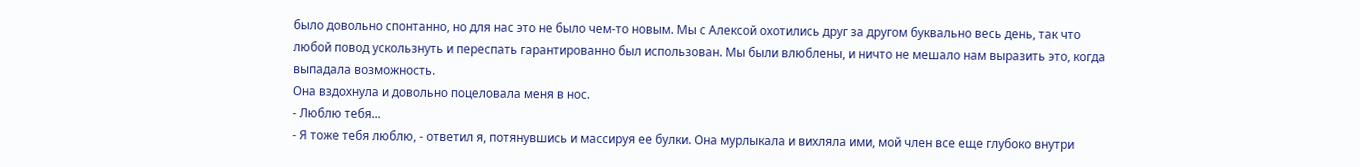было довольно спонтанно, но для нас это не было чем-то новым. Мы с Алексой охотились друг за другом буквально весь день, так что любой повод ускользнуть и переспать гарантированно был использован. Мы были влюблены, и ничто не мешало нам выразить это, когда выпадала возможность.
Она вздохнула и довольно поцеловала меня в нос.
- Люблю тебя...
- Я тоже тебя люблю, - ответил я, потянувшись и массируя ее булки. Она мурлыкала и вихляла ими, мой член все еще глубоко внутри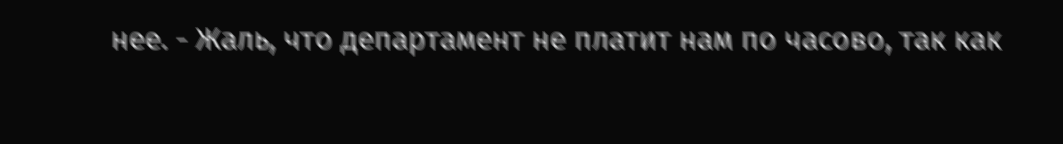нее. - Жаль, что департамент не платит нам по часово, так как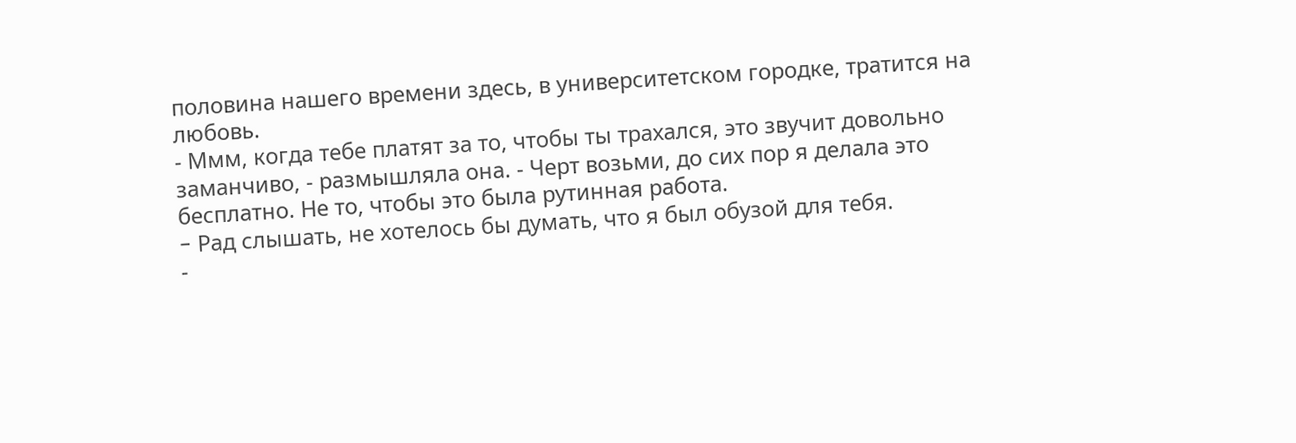половина нашего времени здесь, в университетском городке, тратится на любовь.
- Ммм, когда тебе платят за то, чтобы ты трахался, это звучит довольно заманчиво, - размышляла она. - Черт возьми, до сих пор я делала это бесплатно. Не то, чтобы это была рутинная работа.
- Pад слышать, не хотелось бы думать, что я был обузой для тебя.
-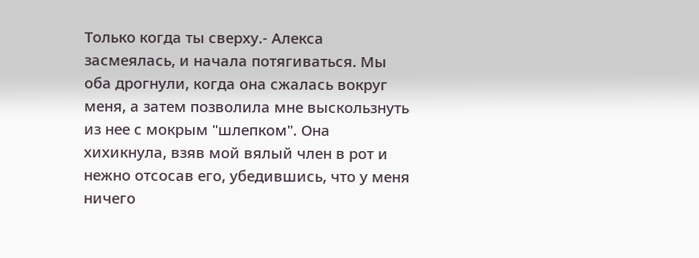Только когда ты сверху.- Алекса засмеялась, и начала потягиваться. Мы оба дрогнули, когда она сжалась вокруг меня, а затем позволила мне выскользнуть из нее с мокрым "шлепком". Она хихикнула, взяв мой вялый член в рот и нежно отсосав его, убедившись, что у меня ничего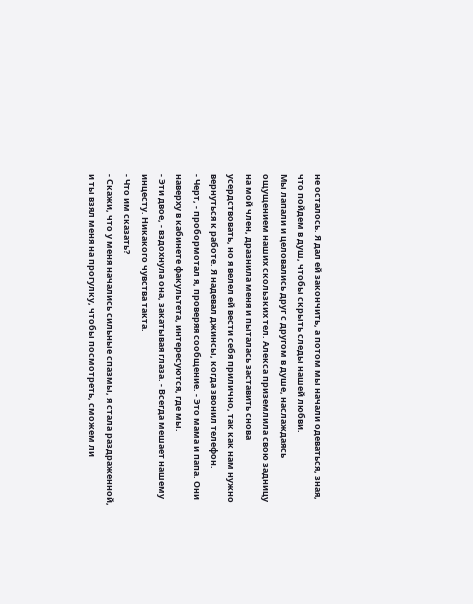не осталось. Я дал ей закончить, а потом мы начали одеваться, зная, что пойдем в душ, чтобы скрыть следы нашей любви.
Мы лапали и целовались друг с другом в душе, наслаждаясь ощущением наших скользких тел. Алекса приземлила свою задницу на мой член, дразнила меня и пыталась заставить снова усердствовать, но я велел ей вести себя прилично, так как нам нужно вернуться к работе. Я надевал джинсы, когда звонил телефон.
- Черт, - пробормотал я, проверяя сообщение. - Это мама и папа. Они наверху в кабинете факультета, интересуются, где мы.
- Эти двое, - вздохнула она, закатывая глаза. - Всегда мешает нашему инцесту. Никакого чувства такта.
- Что им сказать?
- Скажи, что у меня начались сильные спазмы, я стала раздраженной, и ты взял меня на прогулку, чтобы посмотреть, сможем ли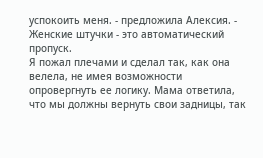успокоить меня. - предложила Алексия. - Женские штучки - это автоматический пропуск.
Я пожал плечами и сделал так, как она велела, не имея возможности опровергнуть ее логику. Мама ответила, что мы должны вернуть свои задницы, так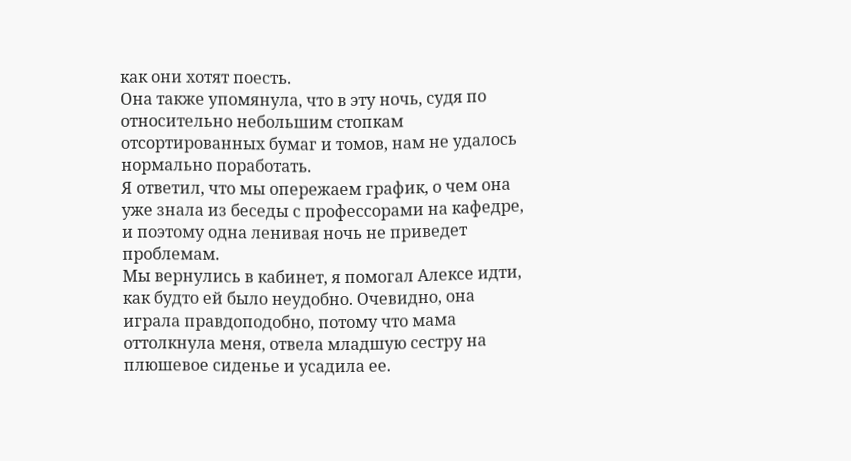как они хотят поесть.
Она также упомянула, что в эту ночь, судя по относительно небольшим стопкам отсортированных бумаг и томов, нам не удалось нормально поработать.
Я ответил, что мы опережаем график, о чем она уже знала из беседы с профессорами на кафедре, и поэтому одна ленивая ночь не приведет проблемам.
Мы вернулись в кабинет, я помогал Алексе идти, как будто ей было неудобно. Очевидно, она играла правдоподобно, потому что мама оттолкнула меня, отвела младшую сестру на плюшевое сиденье и усадила ее.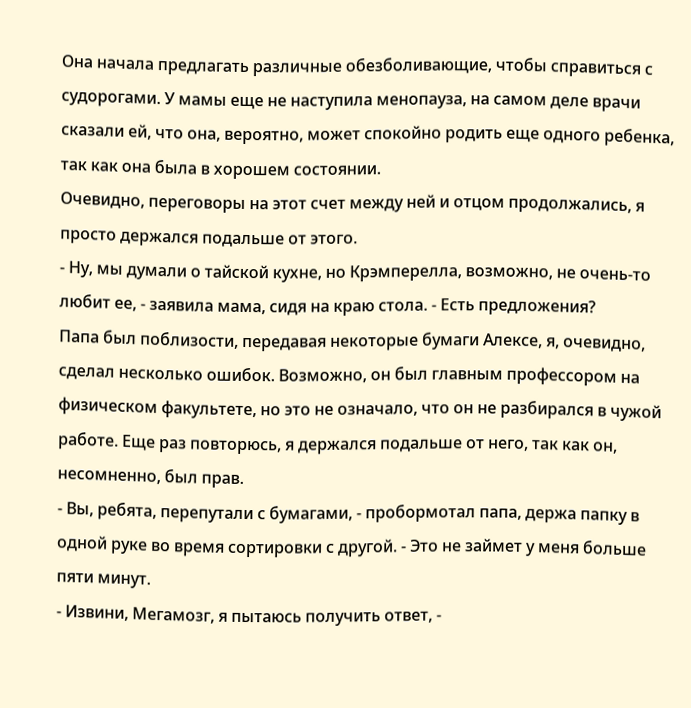Она начала предлагать различные обезболивающие, чтобы справиться с судорогами. У мамы еще не наступила менопауза, на самом деле врачи сказали ей, что она, вероятно, может спокойно родить еще одного ребенка, так как она была в хорошем состоянии.
Очевидно, переговоры на этот счет между ней и отцом продолжались, я просто держался подальше от этого.
- Ну, мы думали о тайской кухне, но Крэмперелла, возможно, не очень-то любит ее, - заявила мама, сидя на краю стола. - Есть предложения?
Папа был поблизости, передавая некоторые бумаги Алексе, я, очевидно, сделал несколько ошибок. Возможно, он был главным профессором на физическом факультете, но это не означало, что он не разбирался в чужой работе. Еще раз повторюсь, я держался подальше от него, так как он, несомненно, был прав.
- Вы, ребята, перепутали с бумагами, - пробормотал папа, держа папку в одной руке во время сортировки с другой. - Это не займет у меня больше пяти минут.
- Извини, Мегамозг, я пытаюсь получить ответ, -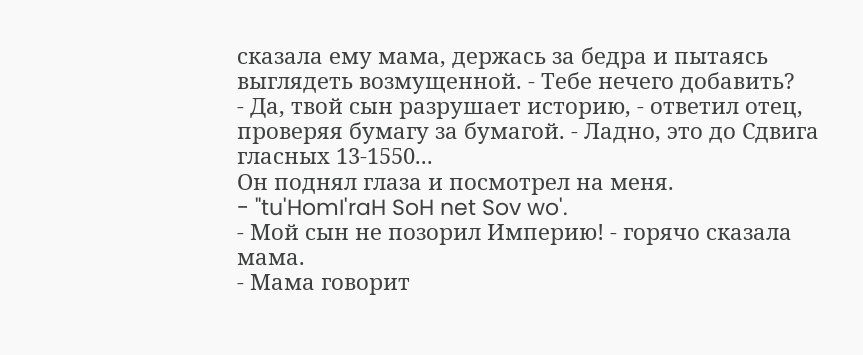сказала ему мама, держась за бедра и пытаясь выглядеть возмущенной. - Тебе нечего добавить?
- Да, твой сын разрушает историю, - ответил отец, проверяя бумагу за бумагой. - Ладно, это до Сдвига гласных 13-1550...
Он поднял глаза и посмотрел на меня.
- "tu'HomI'raH SoH net Sov wo'.
- Мой сын не позорил Империю! - горячо сказала мама.
- Мама говорит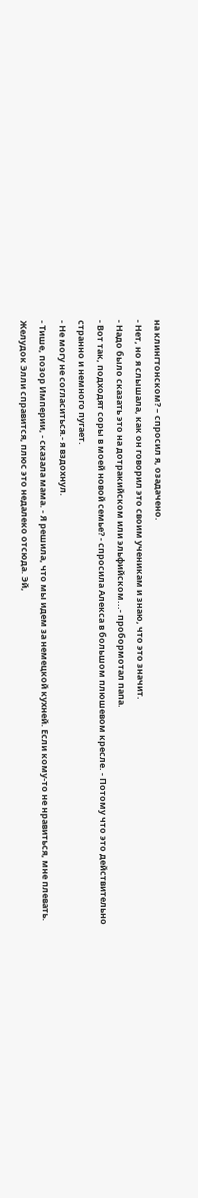на клингтонском? – спросил я, озадачено.
- Нет, но я слышала, как он говорил это своим ученикам и знаю, что это значит.
- Надо было сказать это на дотракийском или эльфийском...- пробормотал папа.
- Вот так, подходят соры в моей новой семье? - спросила Алекса в большом плюшевом кресле. - Потому что это действительно странно и немного пугает.
- Не могу не согласиться.- я вздохнул.
- Тише, позор Империи, - сказала мама. - Я решила, что мы идем за немецкой кухней. Если кому-то не нравиться, мне плевать. Желудок Элли справится, плюс это недалеко отсюда. Эй,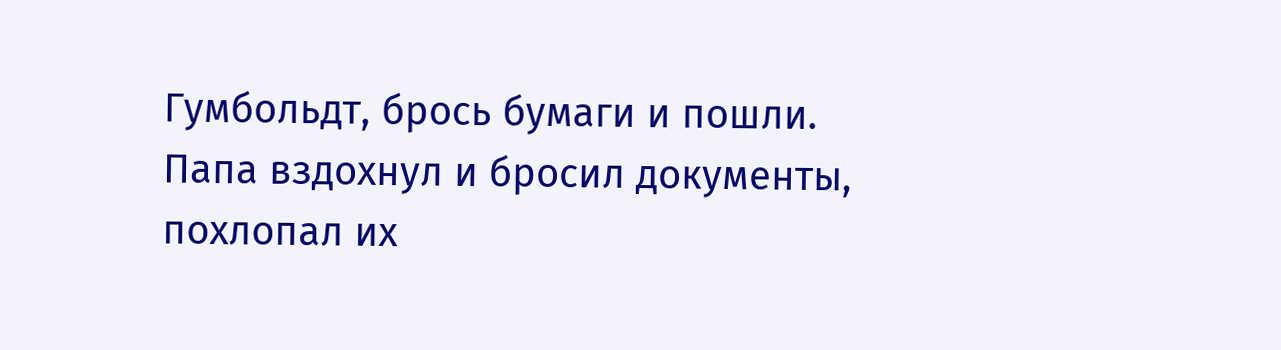Гумбольдт, брось бумаги и пошли.
Папа вздохнул и бросил документы, похлопал их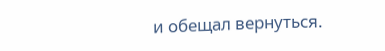и обещал вернуться.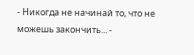- Никогда не начинай то, что не можешь закончить... -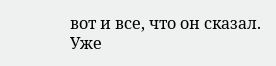вот и все, что он сказал.
Уже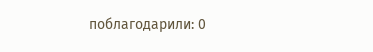поблагодарили: 0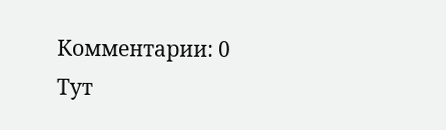Комментарии: 0
Тут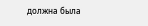должна была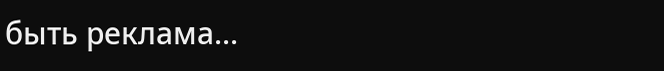быть реклама...